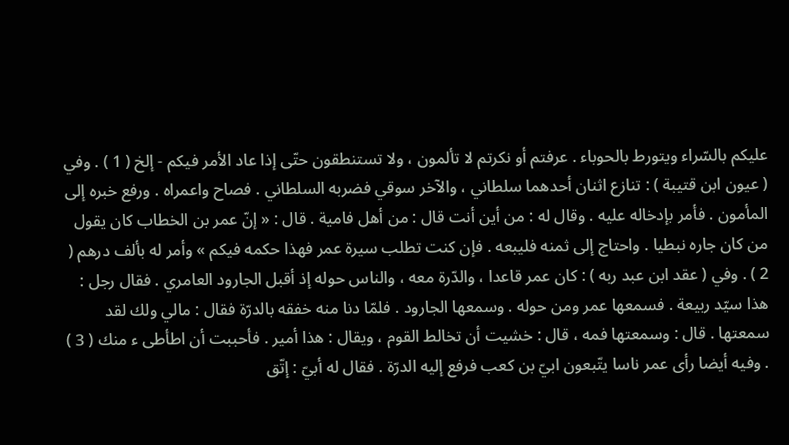عليكم بالسّراء ويتورط بالحوباء . عرفتم أو نكرتم لا تألمون ، ولا تستنطقون حتّى إذا عاد الأمر فيكم - إلخ ( 1 ) . وفي ( عيون ابن قتيبة ) : تنازع اثنان أحدهما سلطاني ، والآخر سوقي فضربه السلطاني . فصاح واعمراه . ورفع خبره إلى المأمون . فأمر بإدخاله عليه . وقال له : من أين أنت قال : من أهل فامية . قال : « إنّ عمر بن الخطاب كان يقول من كان جاره نبطيا . واحتاج إلى ثمنه فليبعه . فإن كنت تطلب سيرة عمر فهذا حكمه فيكم » وأمر له بألف درهم ( 2 ) . وفي ( عقد ابن عبد ربه ) : كان عمر قاعدا ، والدّرة معه ، والناس حوله إذ أقبل الجارود العامري . فقال رجل : هذا سيّد ربيعة . فسمعها عمر ومن حوله . وسمعها الجارود . فلمّا دنا منه خفقه بالدرّة فقال : مالي ولك لقد سمعتها . قال : وسمعتها فمه ، قال : خشيت أن تخالط القوم ، ويقال : هذا أمير . فأحببت أن اطأطى ء منك ( 3 ) . وفيه أيضا رأى عمر ناسا يتّبعون ابيّ بن كعب فرفع إليه الدرّة . فقال له أبيّ : إتّق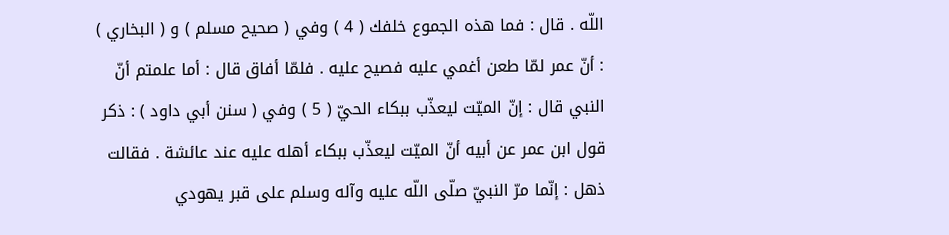اللّه . قال : فما هذه الجموع خلفك ( 4 ) وفي ( صحيح مسلم ) و ( البخاري ) : أنّ عمر لمّا طعن أغمي عليه فصيح عليه . فلمّا أفاق قال : أما علمتم أنّ النبي قال : إنّ الميّت ليعذّب ببكاء الحيّ ( 5 ) وفي ( سنن أبي داود ) : ذكر قول ابن عمر عن أبيه أنّ الميّت ليعذّب ببكاء أهله عليه عند عائشة . فقالت ذهل : إنّما مرّ النبيّ صلّى اللّه عليه وآله وسلم على قبر يهودي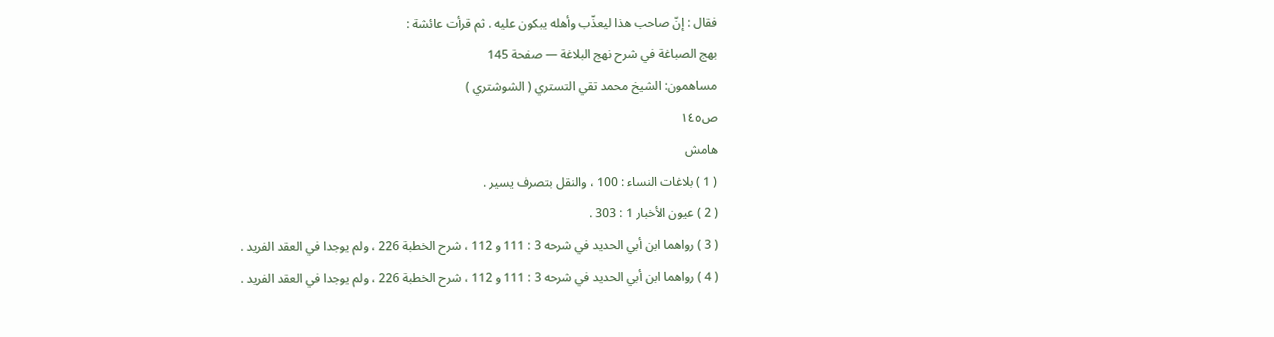فقال : إنّ صاحب هذا ليعذّب وأهله يبكون عليه . ثم قرأت عائشة :
بهج الصباغة في شرح نهج البلاغة — صفحة 145
مساهمون: الشيخ محمد تقي التستري ( الشوشتري )
ص١٤٥
هامش
( 1 ) بلاغات النساء : 100 ، والنقل بتصرف يسير .
( 2 ) عيون الأخبار 1 : 303 .
( 3 ) رواهما ابن أبي الحديد في شرحه 3 : 111 و 112 ، شرح الخطبة 226 ، ولم يوجدا في العقد الفريد .
( 4 ) رواهما ابن أبي الحديد في شرحه 3 : 111 و 112 ، شرح الخطبة 226 ، ولم يوجدا في العقد الفريد .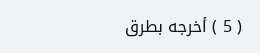( 5 ) أخرجه بطرق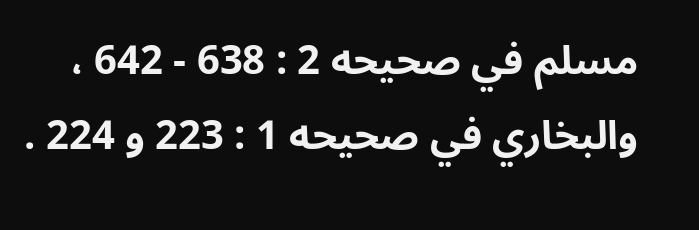مسلم في صحيحه 2 : 638 - 642 ، والبخاري في صحيحه 1 : 223 و 224 .